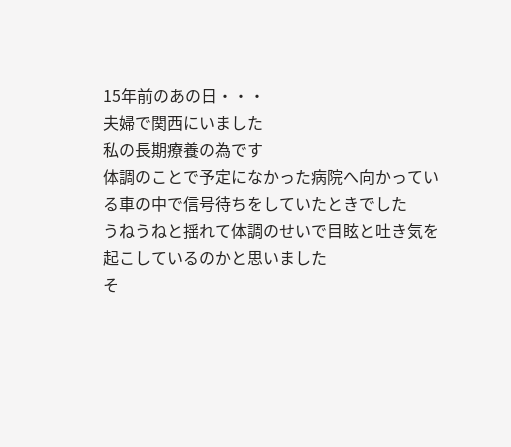15年前のあの日・・・
夫婦で関西にいました
私の長期療養の為です
体調のことで予定になかった病院へ向かっている車の中で信号待ちをしていたときでした
うねうねと揺れて体調のせいで目眩と吐き気を起こしているのかと思いました
そ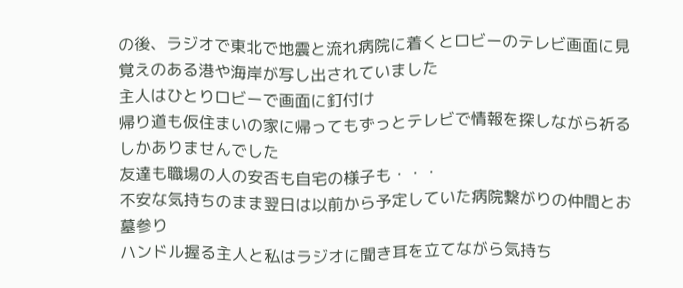の後、ラジオで東北で地震と流れ病院に着くとロビーのテレビ画面に見覚えのある港や海岸が写し出されていました
主人はひとりロビーで画面に釘付け
帰り道も仮住まいの家に帰ってもずっとテレビで情報を探しながら祈るしかありませんでした
友達も職場の人の安否も自宅の様子も・・・
不安な気持ちのまま翌日は以前から予定していた病院繋がりの仲間とお墓参り
ハンドル握る主人と私はラジオに聞き耳を立てながら気持ち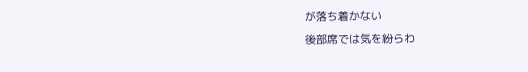が落ち着かない
後部席では気を紛らわ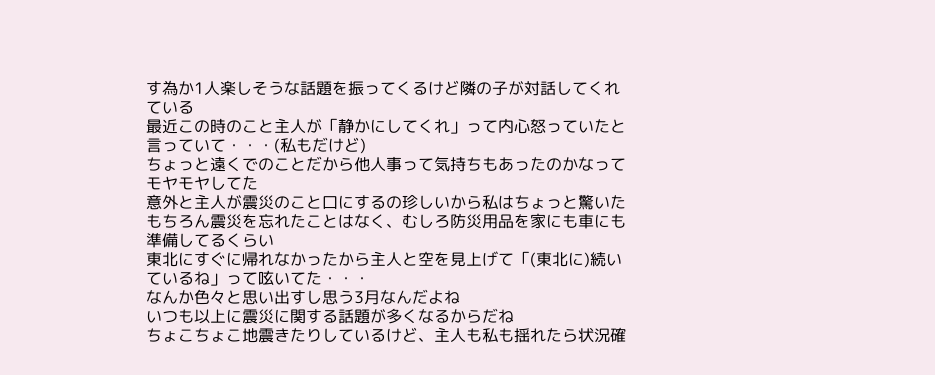す為か1人楽しそうな話題を振ってくるけど隣の子が対話してくれている
最近この時のこと主人が「静かにしてくれ」って内心怒っていたと言っていて・・・(私もだけど)
ちょっと遠くでのことだから他人事って気持ちもあったのかなってモヤモヤしてた
意外と主人が震災のこと口にするの珍しいから私はちょっと驚いた
もちろん震災を忘れたことはなく、むしろ防災用品を家にも車にも準備してるくらい
東北にすぐに帰れなかったから主人と空を見上げて「(東北に)続いているね」って呟いてた・・・
なんか色々と思い出すし思う3月なんだよね
いつも以上に震災に関する話題が多くなるからだね
ちょこちょこ地震きたりしているけど、主人も私も揺れたら状況確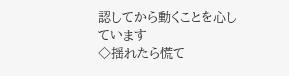認してから動くことを心しています
◇揺れたら慌て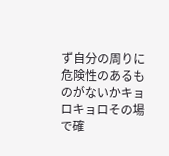ず自分の周りに危険性のあるものがないかキョロキョロその場で確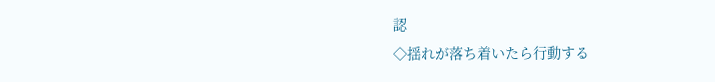認
◇揺れが落ち着いたら行動する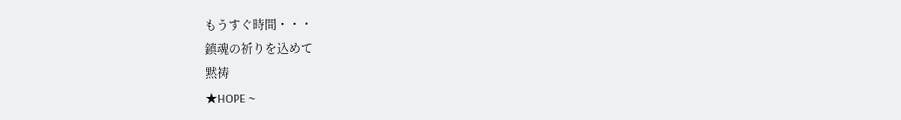もうすぐ時間・・・
鎮魂の祈りを込めて
黙祷
★HOPE ~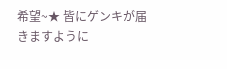希望~★ 皆にゲンキが届きますように